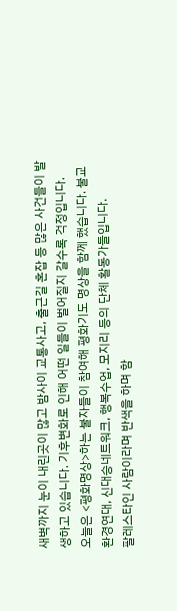새벽까지 눈이 내린곳이 많고 밤사이 교통사고, 출근길 혼잡 등 많은 사건들이 발생하고 있습니다. 기후변화로 인해 어떤 일들이 벌어질지 갈수록 걱정입니다.
오늘은 <평화명상>하는 불자들이 참여해 평화기도 명상을 함께 했습니다. 불교환경연대, 신대승네트워크, 행복수업, 모지리 등의 단체 활동가들입니다.
팔레스타인 사람이라며 반색을 하며 함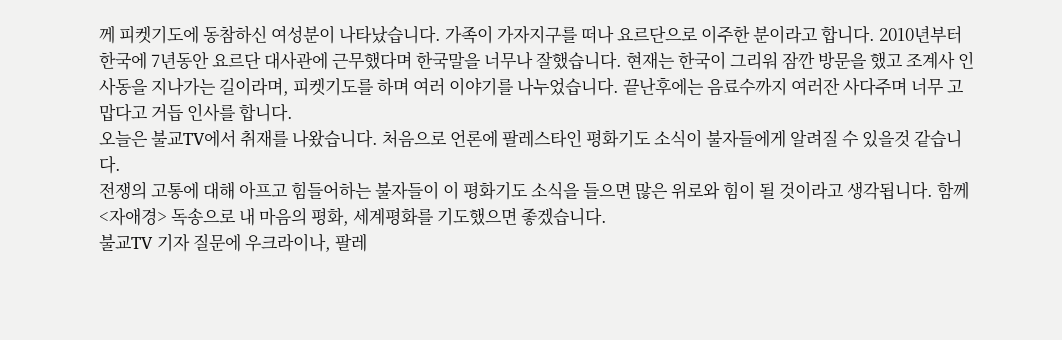께 피켓기도에 동참하신 여성분이 나타났습니다. 가족이 가자지구를 떠나 요르단으로 이주한 분이라고 합니다. 2010년부터 한국에 7년동안 요르단 대사관에 근무했다며 한국말을 너무나 잘했습니다. 현재는 한국이 그리워 잠깐 방문을 했고 조계사 인사동을 지나가는 길이라며, 피켓기도를 하며 여러 이야기를 나누었습니다. 끝난후에는 음료수까지 여러잔 사다주며 너무 고맙다고 거듭 인사를 합니다.
오늘은 불교TV에서 취재를 나왔습니다. 처음으로 언론에 팔레스타인 평화기도 소식이 불자들에게 알려질 수 있을것 같습니다.
전쟁의 고통에 대해 아프고 힘들어하는 불자들이 이 평화기도 소식을 들으면 많은 위로와 힘이 될 것이라고 생각됩니다. 함께 <자애경> 독송으로 내 마음의 평화, 세계평화를 기도했으면 좋겠습니다.
불교TV 기자 질문에 우크라이나, 팔레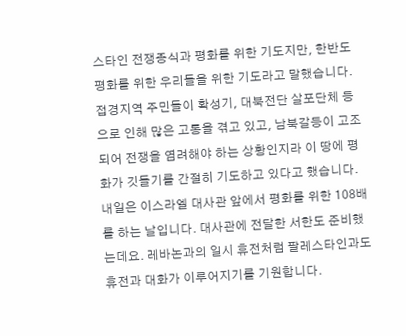스타인 전쟁종식과 평화를 위한 기도지만, 한반도 평화를 위한 우리들을 위한 기도라고 말했습니다. 접경지역 주민들이 확성기, 대북전단 살포단체 등으로 인해 많은 고통을 겪고 있고, 남북갈등이 고조되어 전쟁을 염려해야 하는 상황인지라 이 땅에 평화가 깃들기를 간절히 기도하고 있다고 했습니다.
내일은 이스라엘 대사관 앞에서 평화를 위한 108배를 하는 날입니다. 대사관에 전달한 서한도 준비했는데요. 레바논과의 일시 휴전처럼 팔레스타인과도 휴전과 대화가 이루어지기를 기원합니다.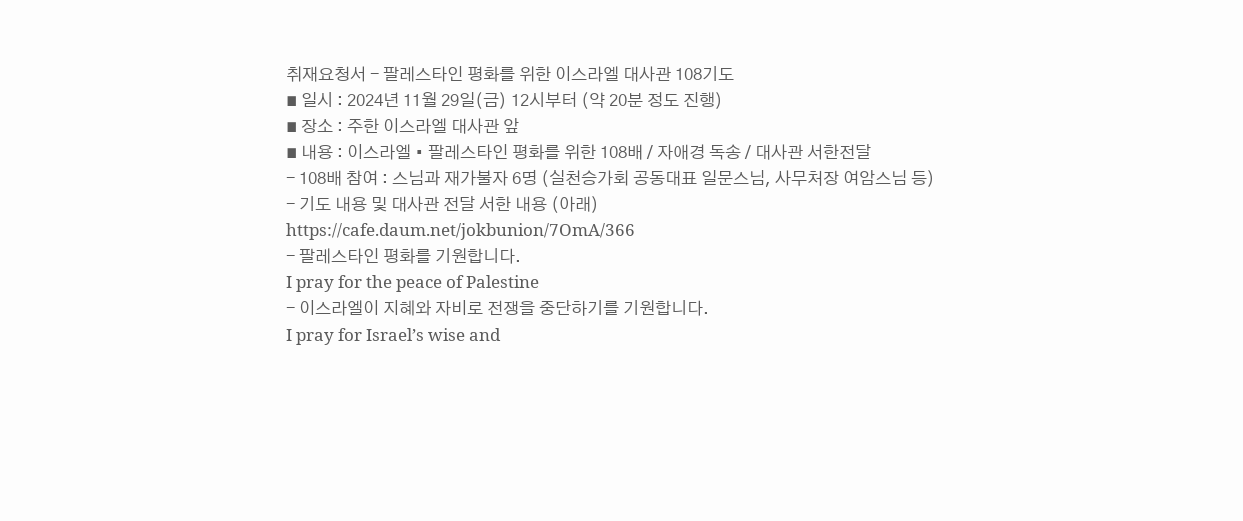취재요청서 - 팔레스타인 평화를 위한 이스라엘 대사관 108기도
∎ 일시 : 2024년 11월 29일(금) 12시부터 (약 20분 정도 진행)
∎ 장소 : 주한 이스라엘 대사관 앞
∎ 내용 : 이스라엘 • 팔레스타인 평화를 위한 108배 / 자애경 독송 / 대사관 서한전달
- 108배 참여 : 스님과 재가불자 6명 (실천승가회 공동대표 일문스님, 사무처장 여암스님 등)
- 기도 내용 및 대사관 전달 서한 내용 (아래)
https://cafe.daum.net/jokbunion/7OmA/366
- 팔레스타인 평화를 기원합니다.
I pray for the peace of Palestine
- 이스라엘이 지혜와 자비로 전쟁을 중단하기를 기원합니다.
I pray for Israel’s wise and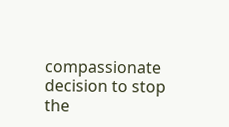compassionate decision to stop the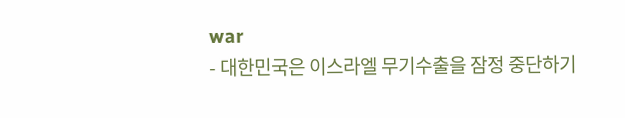war
- 대한민국은 이스라엘 무기수출을 잠정 중단하기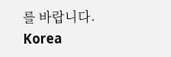를 바랍니다.
Korea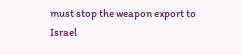must stop the weapon export to Israel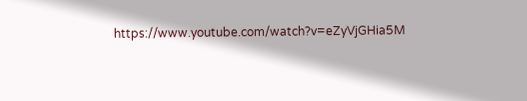https://www.youtube.com/watch?v=eZyVjGHia5M